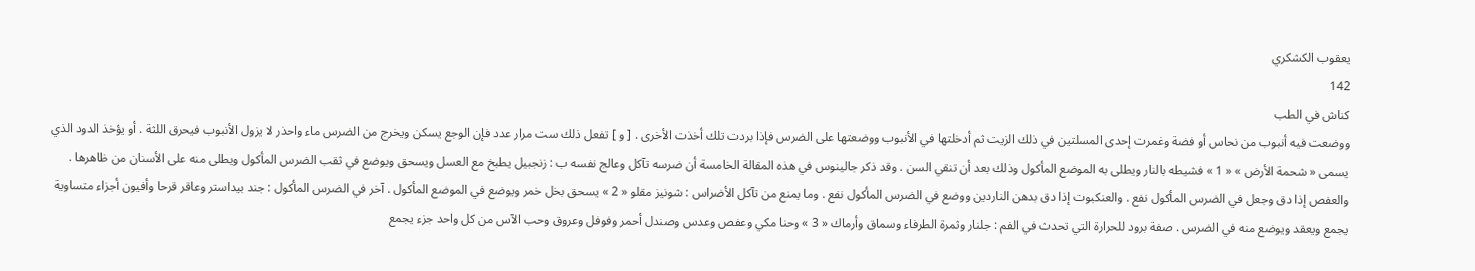يعقوب الكشكري
142
كناش في الطب
ووضعت فيه أنبوب من نحاس أو فضة وغمرت إحدى المسلتين في ذلك الزيت ثم أدخلتها في الأنبوب ووضعتها على الضرس فإذا بردت تلك أخذت الأخرى . [ و ] تفعل ذلك ست مرار عدد فإن الوجع يسكن ويخرج من الضرس ماء واحذر لا يزول الأنبوب فيحرق اللثة . أو يؤخذ الدود الذي يسمى « شحمة الأرض » « 1 » فشيطه بالنار ويطلى به الموضع المأكول وذلك بعد أن تنقي السن . وقد ذكر جالينوس في هذه المقالة الخامسة أن ضرسه تآكل وعالج نفسه ب : زنجبيل يطبخ مع العسل ويسحق ويوضع في ثقب الضرس المأكول ويطلى منه على الأسنان من ظاهرها . والعفص إذا دق وجعل في الضرس المأكول نفع . والعنكبوت إذا دق بدهن الناردين ووضع في الضرس المأكول نفع . وما يمنع من تآكل الأضراس : شونيز مقلو « 2 » يسحق بخل خمر ويوضع في الموضع المأكول . آخر في الضرس المأكول : جند بيداستر وعاقر قرحا وأفيون أجزاء متساوية يجمع ويعقد ويوضع منه في الضرس . صفة برود للحرارة التي تحدث في الفم : جلنار وثمرة الطرفاء وسماق وأرماك « 3 » وحنا مكي وعفص وعدس وصندل أحمر وفوفل وعروق وحب الآس من كل واحد جزء يجمع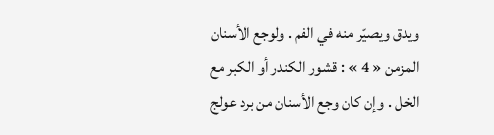ويدق ويصيّر منه في الفم . ولوجع الأسنان المزمن « 4 » : قشور الكندر أو الكبر مع الخل . وإن كان وجع الأسنان من برد عولج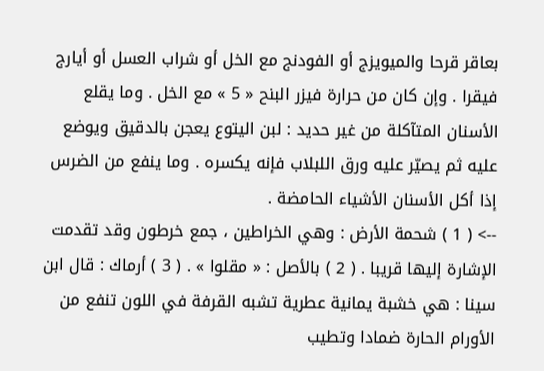بعاقر قرحا والميويزج أو الفودنج مع الخل أو شراب العسل أو أيارج فيقرا . وإن كان من حرارة فيزر البنح « 5 » مع الخل . وما يقلع الأسنان المتآكلة من غير حديد : لبن اليتوع يعجن بالدقيق ويوضع عليه ثم يصيّر عليه ورق اللبلاب فإنه يكسره . وما ينفع من الضرس إذا أكل الأسنان الأشياء الحامضة .
--> ( 1 ) شحمة الأرض : وهي الخراطين ، جمع خرطون وقد تقدمت الإشارة إليها قريبا . ( 2 ) بالأصل : « مقلوا » . ( 3 ) أرماك : قال ابن سينا : هي خشبة يمانية عطرية تشبه القرفة في اللون تنفع من الأورام الحارة ضمادا وتطيب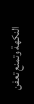النكهة وتمنع تعفن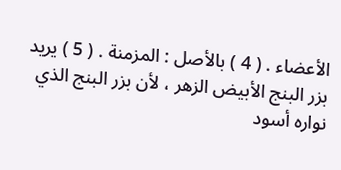الأعضاء . ( 4 ) بالأصل : المزمنة . ( 5 ) يريد بزر البنج الأبيض الزهر ، لأن بزر البنج الذي نواره أسود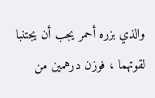والذي بزره أحمر يجب أن يجتنبا لقوتهما ، فوزن درهمين من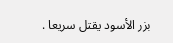بزر الأسود يقتل سريعا .